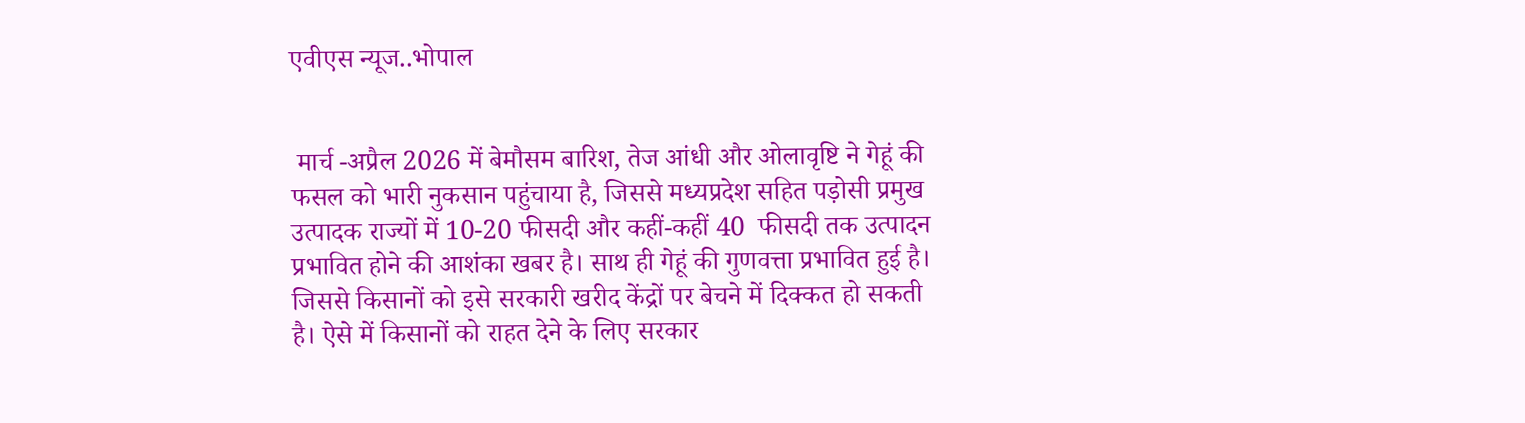एवीएस न्यूज..भोपाल


 मार्च -अप्रैल 2026 में बेमौसम बारिश, तेज आंधी और ओलावृष्टि ने गेहूं की फसल को भारी नुकसान पहुंचाया है, जिससे मध्यप्रदेश सहित पड़ोसी प्रमुख उत्पादक राज्यों में 10-20 फीसदी और कहीं-कहीं 40  फीसदी तक उत्पादन प्रभावित होने की आशंका खबर है। साथ ही गेहूं की गुणवत्ता प्रभावित हुई है। जिससे किसानों को इसे सरकारी खरीद केंद्रों पर बेचने में दिक्कत हो सकती है। ऐसे में किसानों को राहत देने के लिए सरकार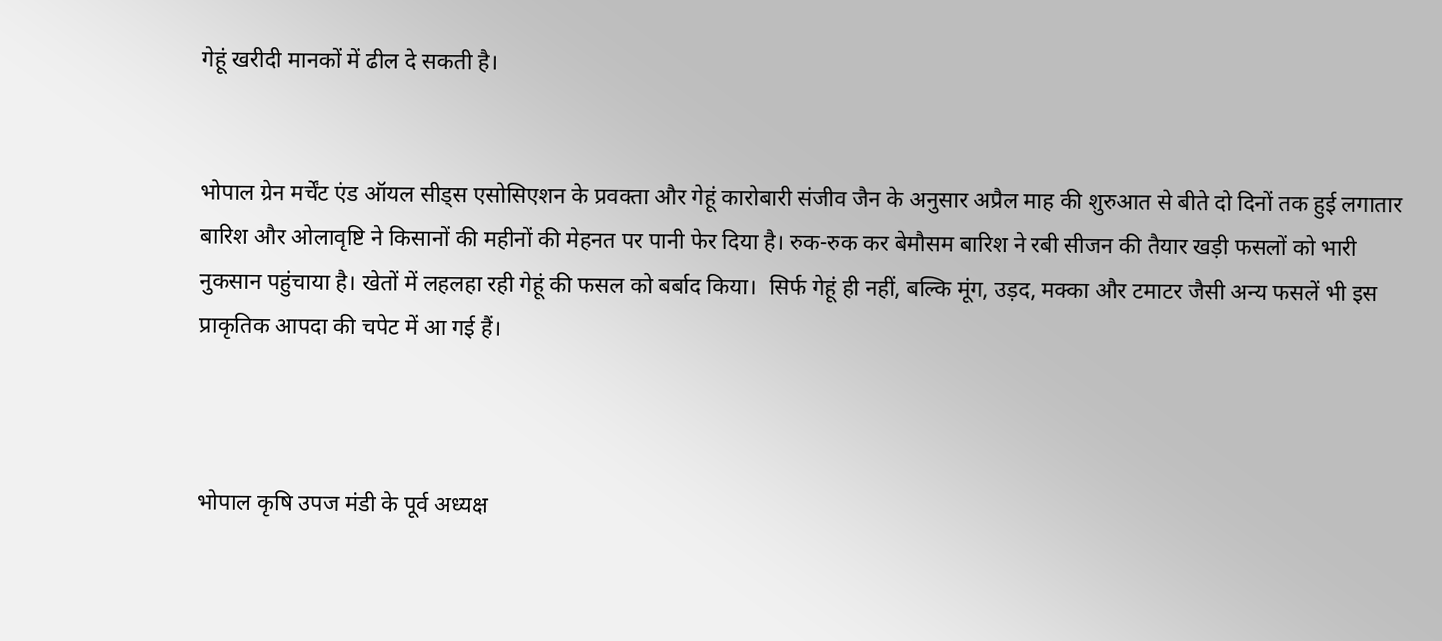गेहूं खरीदी मानकों में ढील दे सकती है।


भोपाल ग्रेन मर्चेंट एंड ऑयल सीड्स एसोसिएशन के प्रवक्ता और गेहूं कारोबारी संजीव जैन के अनुसार अप्रैल माह की शुरुआत से बीते दो दिनों तक हुई लगातार बारिश और ओलावृष्टि ने किसानों की महीनों की मेहनत पर पानी फेर दिया है। रुक-रुक कर बेमौसम बारिश ने रबी सीजन की तैयार खड़ी फसलों को भारी नुकसान पहुंचाया है। खेतों में लहलहा रही गेहूं की फसल को बर्बाद किया।  सिर्फ गेहूं ही नहीं, बल्कि मूंग, उड़द, मक्का और टमाटर जैसी अन्य फसलें भी इस प्राकृतिक आपदा की चपेट में आ गई हैं।



भोपाल कृषि उपज मंडी के पूर्व अध्यक्ष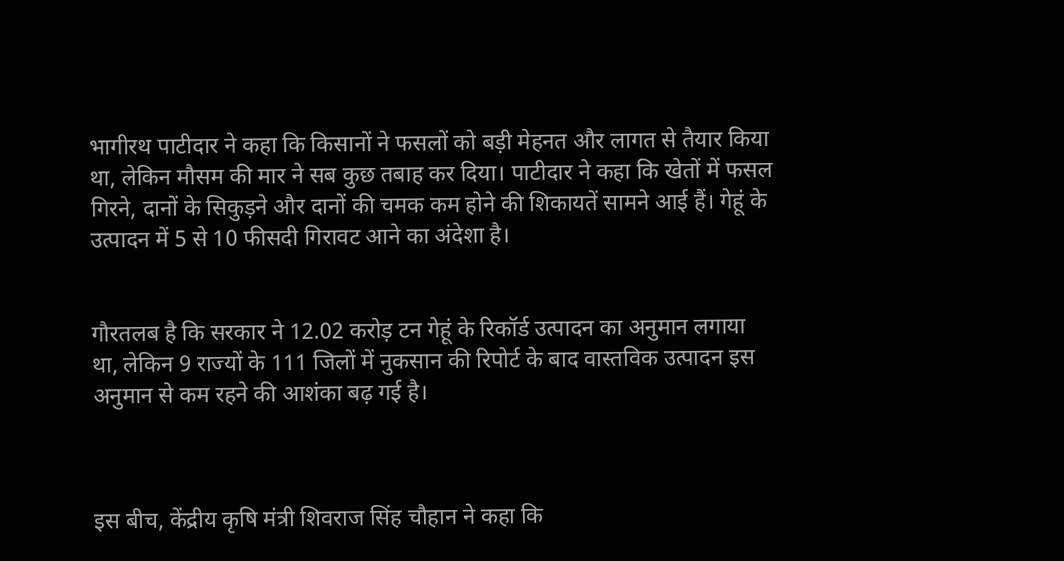भागीरथ पाटीदार ने कहा कि किसानों ने फसलों को बड़ी मेहनत और लागत से तैयार किया था, लेकिन मौसम की मार ने सब कुछ तबाह कर दिया। पाटीदार ने कहा कि खेतों में फसल गिरने, दानों के सिकुड़ने और दानों की चमक कम होने की शिकायतें सामने आई हैं। गेहूं के उत्पादन में 5 से 10 फीसदी गिरावट आने का अंदेशा है।


गौरतलब है कि सरकार ने 12.02 करोड़ टन गेहूं के रिकॉर्ड उत्पादन का अनुमान लगाया था, लेकिन 9 राज्यों के 111 जिलों में नुकसान की रिपोर्ट के बाद वास्तविक उत्पादन इस अनुमान से कम रहने की आशंका बढ़ गई है।



इस बीच, केंद्रीय कृषि मंत्री शिवराज सिंह चौहान ने कहा कि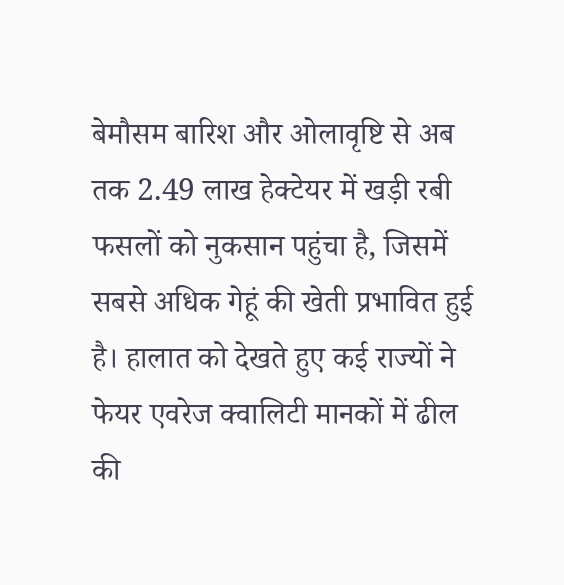बेमौसम बारिश और ओलावृष्टि से अब तक 2.49 लाख हेक्टेयर में खड़ी रबी फसलों को नुकसान पहुंचा है, जिसमें सबसे अधिक गेहूं की खेती प्रभावित हुई है। हालात को देखते हुए कई राज्यों ने फेयर एवरेज क्वालिटी मानकों में ढील की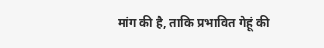मांग की है, ताकि प्रभावित गेहूं की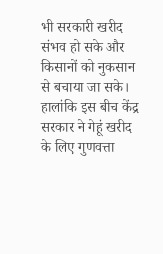भी सरकारी खरीद संभव हो सके और किसानों को नुकसान से बचाया जा सके। हालांकि इस बीच केंद्र सरकार ने गेहूं खरीद के लिए गुणवत्ता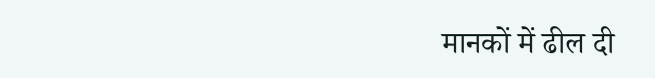मानकों में ढील दी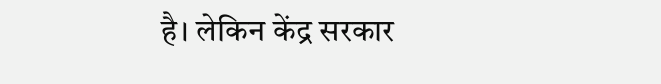है। लेकिन केंद्र सरकार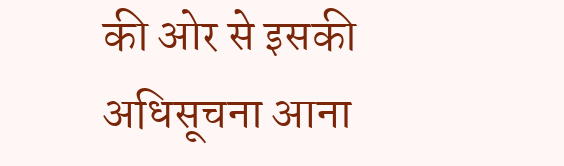की ओर से इसकी अधिसूचना आना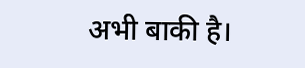अभी बाकी है।